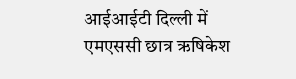आईआईटी दिल्ली में एमएससी छात्र ऋषिकेश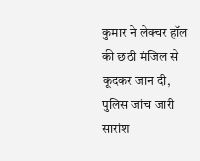कुमार ने लेक्चर हॉल की छठी मंजिल से कूदकर जान दी, पुलिस जांच जारी
सारांश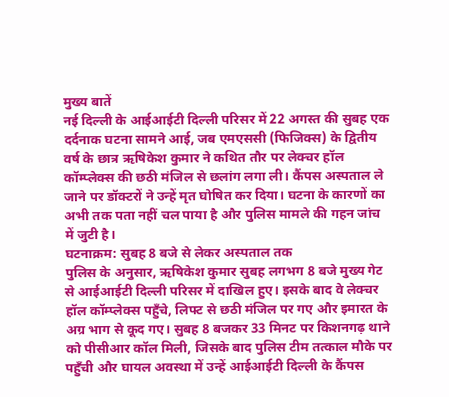मुख्य बातें
नई दिल्ली के आईआईटी दिल्ली परिसर में 22 अगस्त की सुबह एक दर्दनाक घटना सामने आई, जब एमएससी (फिजिक्स) के द्वितीय वर्ष के छात्र ऋषिकेश कुमार ने कथित तौर पर लेक्चर हॉल कॉम्प्लेक्स की छठी मंजिल से छलांग लगा ली। कैंपस अस्पताल ले जाने पर डॉक्टरों ने उन्हें मृत घोषित कर दिया। घटना के कारणों का अभी तक पता नहीं चल पाया है और पुलिस मामले की गहन जांच में जुटी है।
घटनाक्रम: सुबह 8 बजे से लेकर अस्पताल तक
पुलिस के अनुसार, ऋषिकेश कुमार सुबह लगभग 8 बजे मुख्य गेट से आईआईटी दिल्ली परिसर में दाखिल हुए। इसके बाद वे लेक्चर हॉल कॉम्प्लेक्स पहुँचे, लिफ्ट से छठी मंजिल पर गए और इमारत के अग्र भाग से कूद गए। सुबह 8 बजकर 33 मिनट पर किशनगढ़ थाने को पीसीआर कॉल मिली, जिसके बाद पुलिस टीम तत्काल मौके पर पहुँची और घायल अवस्था में उन्हें आईआईटी दिल्ली के कैंपस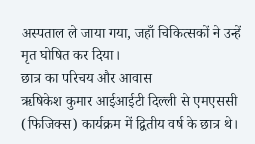अस्पताल ले जाया गया, जहाँ चिकित्सकों ने उन्हें मृत घोषित कर दिया।
छात्र का परिचय और आवास
ऋषिकेश कुमार आईआईटी दिल्ली से एमएससी (फिजिक्स) कार्यक्रम में द्वितीय वर्ष के छात्र थे।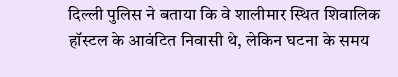दिल्ली पुलिस ने बताया कि वे शालीमार स्थित शिवालिक हॉस्टल के आवंटित निवासी थे, लेकिन घटना के समय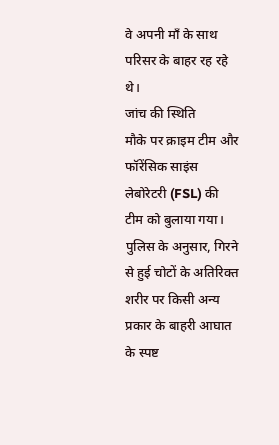वे अपनी माँ के साथ परिसर के बाहर रह रहे थे।
जांच की स्थिति
मौके पर क्राइम टीम और फॉरेंसिक साइंस लेबोरेटरी (FSL) की टीम को बुलाया गया। पुलिस के अनुसार, गिरने से हुई चोटों के अतिरिक्त शरीर पर किसी अन्य प्रकार के बाहरी आघात के स्पष्ट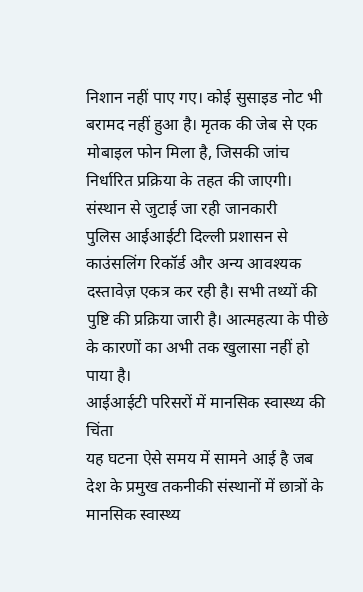निशान नहीं पाए गए। कोई सुसाइड नोट भी बरामद नहीं हुआ है। मृतक की जेब से एक मोबाइल फोन मिला है, जिसकी जांच निर्धारित प्रक्रिया के तहत की जाएगी।
संस्थान से जुटाई जा रही जानकारी
पुलिस आईआईटी दिल्ली प्रशासन से काउंसलिंग रिकॉर्ड और अन्य आवश्यक दस्तावेज़ एकत्र कर रही है। सभी तथ्यों की पुष्टि की प्रक्रिया जारी है। आत्महत्या के पीछे के कारणों का अभी तक खुलासा नहीं हो पाया है।
आईआईटी परिसरों में मानसिक स्वास्थ्य की चिंता
यह घटना ऐसे समय में सामने आई है जब देश के प्रमुख तकनीकी संस्थानों में छात्रों के मानसिक स्वास्थ्य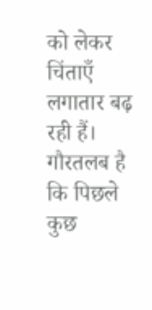को लेकर चिंताएँ लगातार बढ़ रही हैं। गौरतलब है कि पिछले कुछ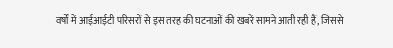वर्षों में आईआईटी परिसरों से इस तरह की घटनाओं की खबरें सामने आती रही हैं, जिससे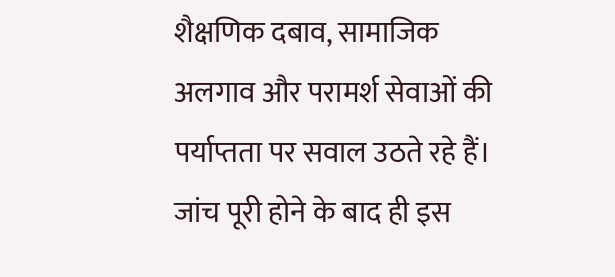शैक्षणिक दबाव, सामाजिक अलगाव और परामर्श सेवाओं की पर्याप्तता पर सवाल उठते रहे हैं। जांच पूरी होने के बाद ही इस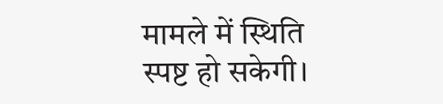मामले में स्थिति स्पष्ट हो सकेगी।